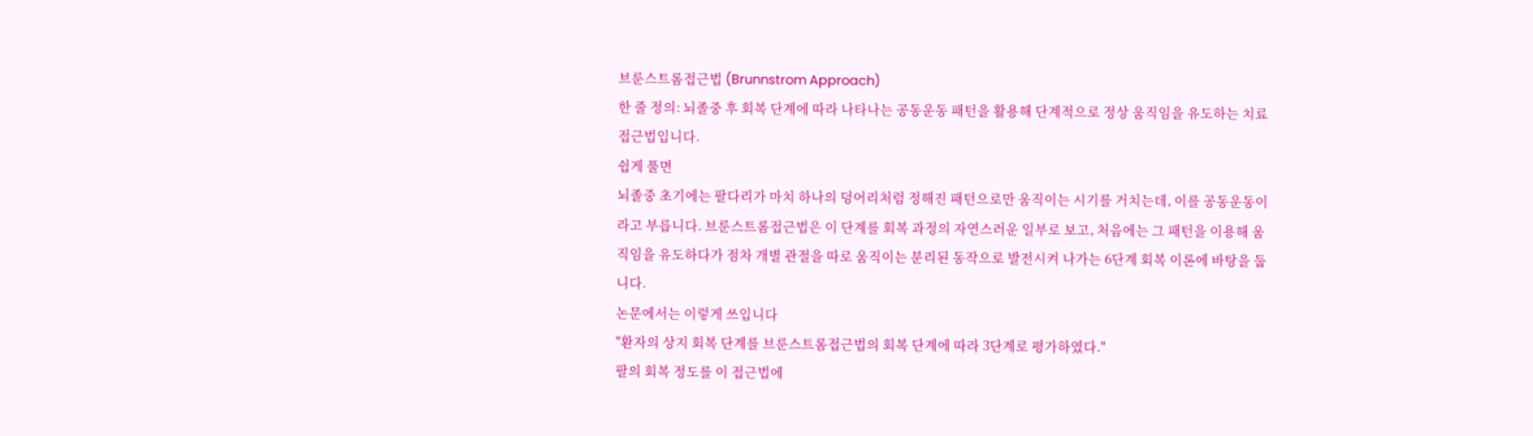브룬스트롬접근법 (Brunnstrom Approach)
한 줄 정의: 뇌졸중 후 회복 단계에 따라 나타나는 공동운동 패턴을 활용해 단계적으로 정상 움직임을 유도하는 치료 접근법입니다.
쉽게 풀면
뇌졸중 초기에는 팔다리가 마치 하나의 덩어리처럼 정해진 패턴으로만 움직이는 시기를 거치는데, 이를 공동운동이라고 부릅니다. 브룬스트롬접근법은 이 단계를 회복 과정의 자연스러운 일부로 보고, 처음에는 그 패턴을 이용해 움직임을 유도하다가 점차 개별 관절을 따로 움직이는 분리된 동작으로 발전시켜 나가는 6단계 회복 이론에 바탕을 둡니다.
논문에서는 이렇게 쓰입니다
"환자의 상지 회복 단계를 브룬스트롬접근법의 회복 단계에 따라 3단계로 평가하였다."
팔의 회복 정도를 이 접근법에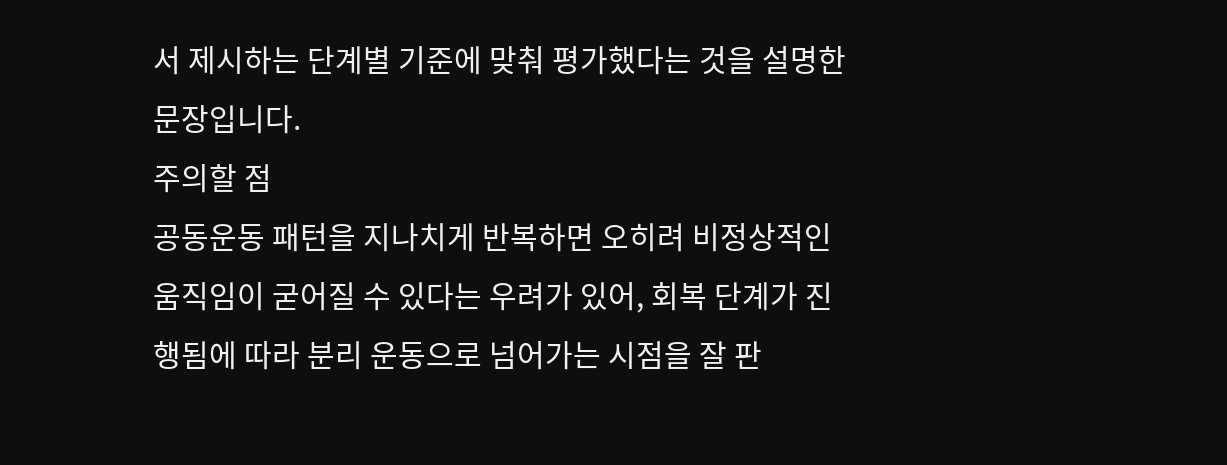서 제시하는 단계별 기준에 맞춰 평가했다는 것을 설명한 문장입니다.
주의할 점
공동운동 패턴을 지나치게 반복하면 오히려 비정상적인 움직임이 굳어질 수 있다는 우려가 있어, 회복 단계가 진행됨에 따라 분리 운동으로 넘어가는 시점을 잘 판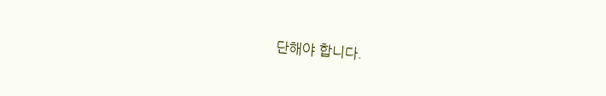단해야 합니다.